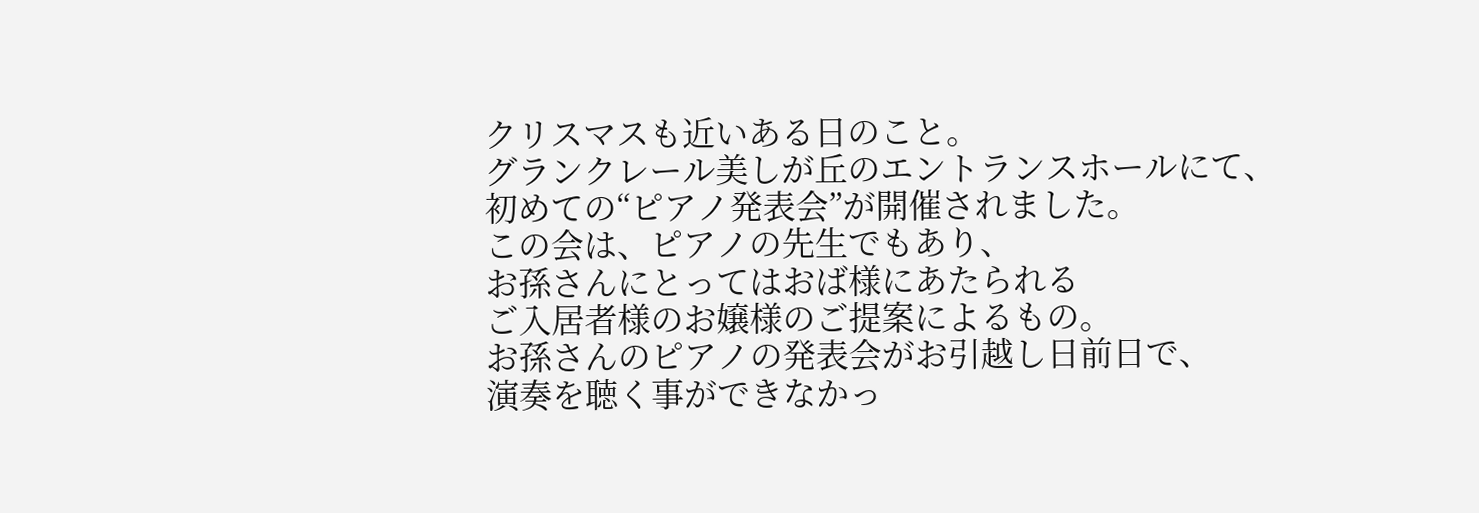クリスマスも近いある日のこと。
グランクレール美しが丘のエントランスホールにて、
初めての“ピアノ発表会”が開催されました。
この会は、ピアノの先生でもあり、
お孫さんにとってはおば様にあたられる
ご入居者様のお嬢様のご提案によるもの。
お孫さんのピアノの発表会がお引越し日前日で、
演奏を聴く事ができなかっ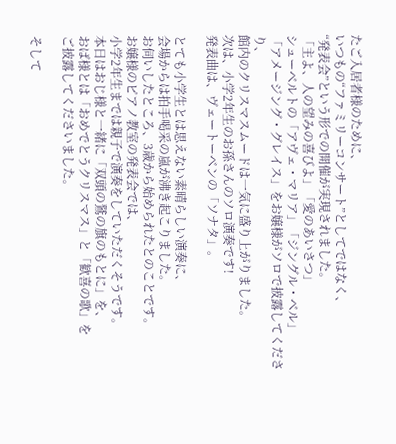たご入居者様のために、
いつもの“ファミリーコンサート”としてではなく、
“発表会”という形での開催が実現されました。
「主よ、人の望みの喜びよ」「愛のあいさつ」
シューベルトの「アヴェ・マリア」「ジングル・ベル」
「アメージング・グレイス」をお嬢様がソロで披露してくださり、
館内のクリスマスムードは一気に盛り上がりました。
次は、小学2年生のお孫さんのソロ演奏です!
発表曲は、ヴェートーベンの「ソナタ」。

とても小学生とは思えない素晴らしい演奏に、
会場からは拍手喝采の嵐が沸き起こりました。
お伺いしたところ、3歳から始められたとのことです。
お嬢様のピアノ教室の発表会では、
小学2年生までは親子で演奏をしていただくそうです。
本日はおじ様と一緒に「双頭の鷲の旗のもとに」を、
おば様とは「おめでとうクリスマス」と「歓喜の歌」を
ご披露してくださいました。

そして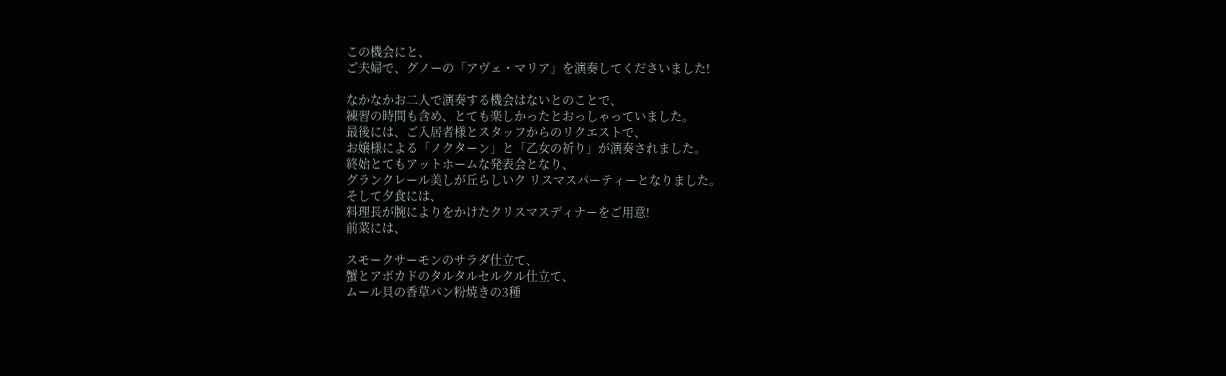この機会にと、
ご夫婦で、グノーの「アヴェ・マリア」を演奏してくださいました!

なかなかお二人で演奏する機会はないとのことで、
練習の時間も含め、とても楽しかったとおっしゃっていました。
最後には、ご入居者様とスタッフからのリクエストで、
お嬢様による「ノクターン」と「乙女の祈り」が演奏されました。
終始とてもアットホームな発表会となり、
グランクレール美しが丘らしいク リスマスパーティーとなりました。
そして夕食には、
料理長が腕によりをかけたクリスマスディナーをご用意!
前菜には、

スモークサーモンのサラダ仕立て、
蟹とアボカドのタルタルセルクル仕立て、
ムール貝の香草パン粉焼きの3種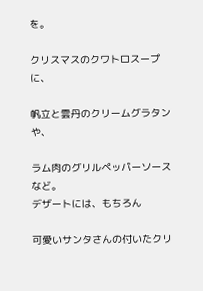を。

クリスマスのクワトロスープに、

帆立と雲丹のクリームグラタンや、

ラム肉のグリルペッパーソースなど。
デザートには、もちろん

可愛いサンタさんの付いたクリ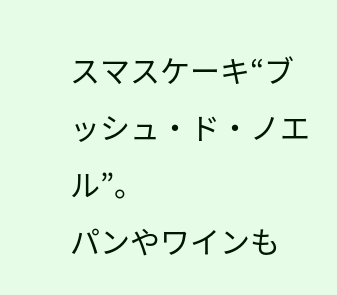スマスケーキ“ブッシュ・ド・ノエル”。
パンやワインも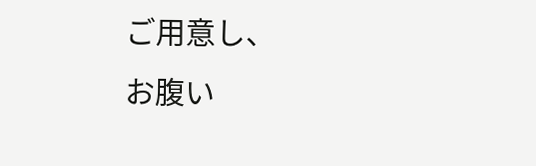ご用意し、
お腹い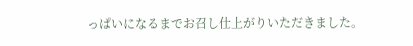っぱいになるまでお召し仕上がりいただきました。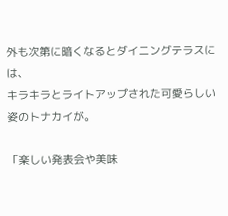外も次第に暗くなるとダイニングテラスには、
キラキラとライトアップされた可愛らしい姿のトナカイが。

「楽しい発表会や美味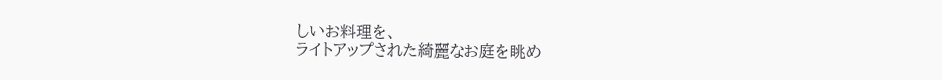しいお料理を、
ライトアップされた綺麗なお庭を眺め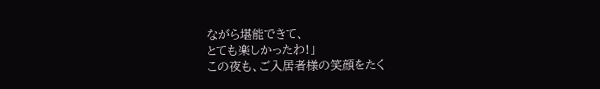ながら堪能できて、
とても楽しかったわ!」
この夜も、ご入居者様の笑顔をたく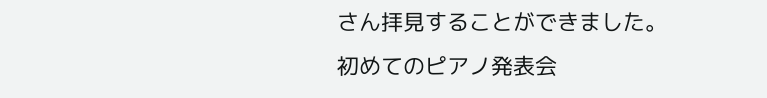さん拝見することができました。
初めてのピアノ発表会